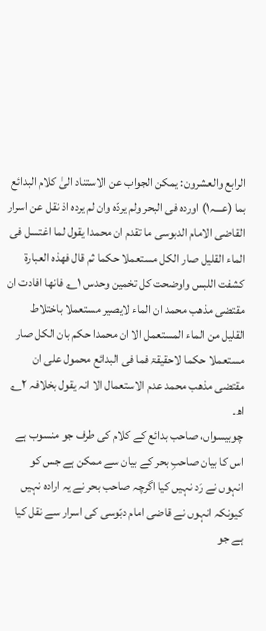الرابع والعشرون: یمکن الجواب عن الاستناد الیٰ کلام البدائع بما (عـــہ۱) اوردہ فی البحر ولم یردّہ وان لم یردہ اذ نقل عن اسرار القاضی الامام الدبوسی ما تقدم ان محمدا یقول لما اغتسل فی الماء القلیل صار الکل مستعملا حکما ثم قال فھذہ العبارۃ کشفت اللبس واوضحت کل تخمین وحدس ۱؎ فانھا افادت ان مقتضی مذھب محمد ان الماء لایصیر مستعملا باختلاط القلیل من الماء المستعمل الا ان محمدا حکم بان الکل صار مستعملا حکما لاحقیقۃ فما فی البدائع محمول علی ان مقتضی مذھب محمد عدم الاستعمال الا انہ یقول بخلافہ ۲؎ اھ۔
چوبیسواں، صاحب بدائع کے کلام کی طرف جو منسوب ہے اس کا بیان صاحبِ بحر کے بیان سے ممکن ہے جس کو انہوں نے رَد نہیں کیا اگرچہ صاحب بحر نے یہ ارادہ نہیں کیونکہ انہوں نے قاضی امام دبّوسی کی اسرار سے نقل کیا ہے جو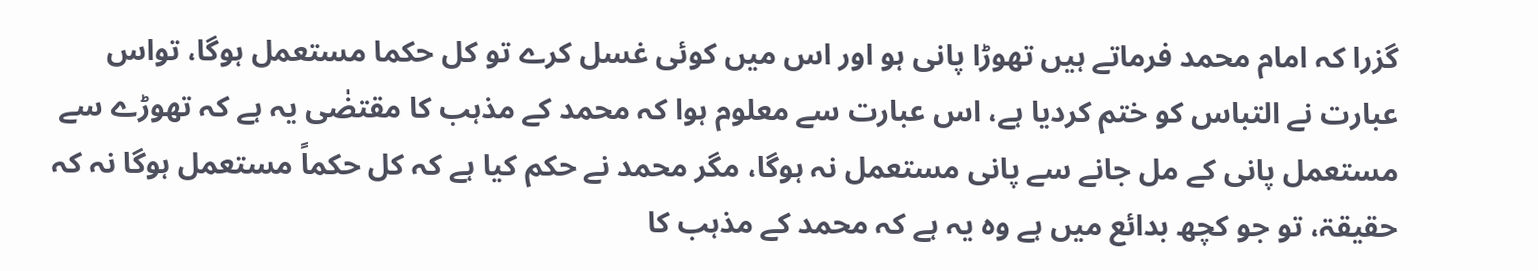گزرا کہ امام محمد فرماتے ہیں تھوڑا پانی ہو اور اس میں کوئی غسل کرے تو کل حکما مستعمل ہوگا، تواس عبارت نے التباس کو ختم کردیا ہے، اس عبارت سے معلوم ہوا کہ محمد کے مذہب کا مقتضٰی یہ ہے کہ تھوڑے سے مستعمل پانی کے مل جانے سے پانی مستعمل نہ ہوگا، مگر محمد نے حکم کیا ہے کہ کل حکماً مستعمل ہوگا نہ کہ حقیقۃ، تو جو کچھ بدائع میں ہے وہ یہ ہے کہ محمد کے مذہب کا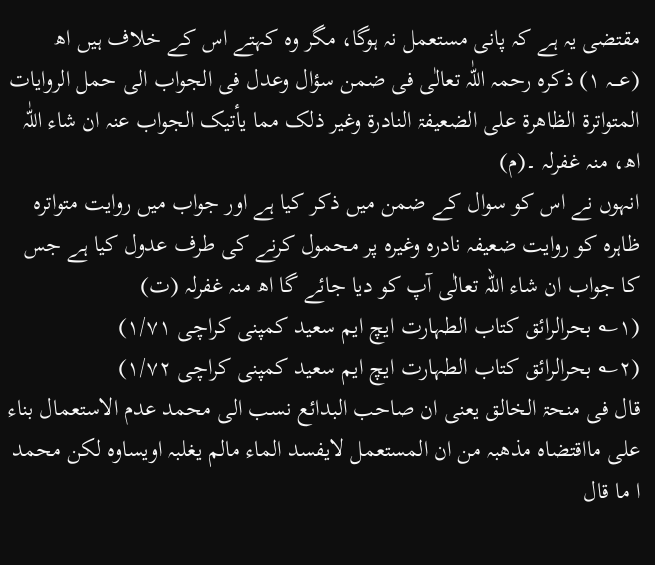مقتضی یہ ہے کہ پانی مستعمل نہ ہوگا، مگر وہ کہتے اس کے خلاف ہیں اھ
(عـــہ ۱) ذکرہ رحمہ اللّٰہ تعالٰی فی ضمن سؤال وعدل فی الجواب الی حمل الروایات المتواترۃ الظاھرۃ علی الضعیفۃ النادرۃ وغیر ذلک مما یأتیک الجواب عنہ ان شاء اللّٰہ اھ، منہ غفرلہ ۔(م)
انہوں نے اس کو سوال کے ضمن میں ذکر کیا ہے اور جواب میں روایت متواترہ ظاہرہ کو روایت ضعیفہ نادرہ وغیرہ پر محمول کرنے کی طرف عدول کیا ہے جس کا جواب ان شاء اللہ تعالٰی آپ کو دیا جائے گا اھ منہ غفرلہ (ت)
(۱؎ بحرالرائق کتاب الطہارت ایچ ایم سعید کمپنی کراچی ۱/۷۱)
(۲؎ بحرالرائق کتاب الطہارت ایچ ایم سعید کمپنی کراچی ۱/۷۲)
قال فی منحۃ الخالق یعنی ان صاحب البدائع نسب الی محمد عدم الاستعمال بناء علی مااقتضاہ مذھبہ من ان المستعمل لایفسد الماء مالم یغلبہ اویساوہ لکن محمد ا ما قال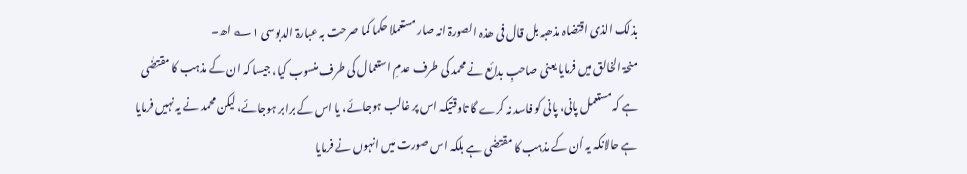بذلک الذی اقتضاہ مذھبہ بل قال فی ھذہ الصورۃ انہ صار مستعملا حکما کما صرحت بہ عبارۃ الدبوسی ۱؎ اھ۔
منحۃ الخالق میں فرمایا یعنی صاحبِ بدائع نے محمد کی طرف عدمِ استعمال کی طرف منسوب کیا، جیسا کہ ان کے مذہب کا مقتضٰی ہے کہ مستعمل پانی، پانی کو فاسد نہ کرے گا تاوقتیکہ اس پر غالب ہوجائے، یا اس کے برابر ہوجائے، لیکن محمد نے یہ نہیں فرمایا ہے حالانکہ یہ اُن کے مذہب کا مقتضٰی ہے بلکہ اس صورت میں انہوں نے فرمایا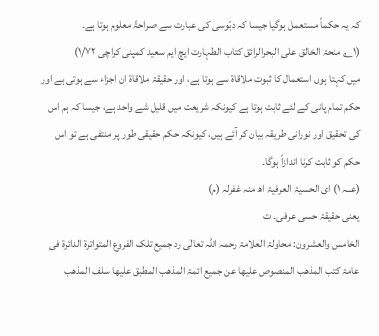کہ یہ حکماً مستعمل ہوگیا جیسا کہ دبّوسی کی عبارت سے صراحۃً معلوم ہوتا ہے۔
(۱؎ منحۃ الخالق علی البحرالرائق کتاب الطہارت ایچ ایم سعید کمپنی کراچی ۱/۷۲)
میں کہتا ہوں استعمال کا ثبوت ملاقاۃ سے ہوتا ہے، اور حقیقۃ ملاقاۃ ان اجزاء سے ہوتی ہے اور حکم تمام پانی کے لئے ثابت ہوتا ہے کیونکہ شریعت میں قلیل شے واحد ہے، جیسا کہ ہم اس کی تحقیق اور نورانی طریقہ بیان کر آئے ہیں، کیونکہ حکم حقیقی طور پر منتفی ہے تو اس حکم کو ثابت کرنا اندازاً ہوگا۔
(عــہ ۱) ای الحسیۃ العرفیۃ اھ منہ غفرلہ (م)
یعنی حقیقۃ حسی عرفی۔ ت
الخامس والعشرون: محاولۃ العلامۃ رحمہ اللّٰہ تعالٰی رد جمیع تلک الفروع المتواترۃ الدائرۃ فی عامۃ کتب المذھب المنصوص علیھا عن جمیع ائمۃ المذھب المطبق علیھا سلف المذھب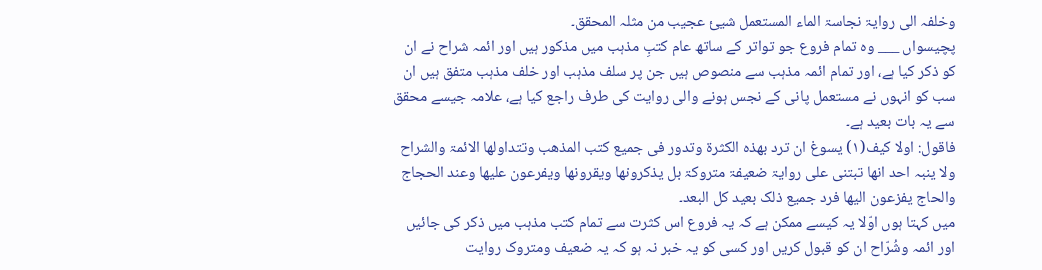وخلفہ الی روایۃ نجاسۃ الماء المستعمل شیئ عجیب من مثلہ المحقق۔
پچیسواں ___ وہ تمام فروع جو تواتر کے ساتھ عام کتبِ مذہب میں مذکور ہیں اور ائمہ شراح نے ان کو ذکر کیا ہے، اور تمام ائمہ مذہب سے منصوص ہیں جن پر سلف مذہب اور خلف مذہب متفق ہیں ان سب کو انہوں نے مستعمل پانی کے نجس ہونے والی روایت کی طرف راجع کیا ہے، علامہ جیسے محقق سے یہ بات بعید ہے۔
فاقول: اولا کیف(۱) یسوغ ان ترد بھذہ الکثرۃ وتدور فی جمیع کتب المذھب وتتداولھا الائمۃ والشراح ولا ینبہ احد انھا تبتنی علی روایۃ ضعیفۃ متروکۃ بل یذکرونھا ویقرونھا ویفرعون علیھا وعند الحجاج والحاج یفزعون الیھا فرد جمیع ذلک بعید کل البعد۔
میں کہتا ہوں اوّلا یہ کیسے ممکن ہے کہ یہ فروع اس کثرت سے تمام کتب مذہب میں ذکر کی جائیں اور ائمہ وشُرّاح ان کو قبول کریں اور کسی کو یہ خبر نہ ہو کہ یہ ضعیف ومتروک روایت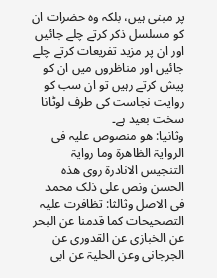پر مبنی ہیں، بلکہ وہ حضرات ان کو مسلسل ذکر کرتے چلے جائیں اور ان پر مزید تفریعات کرتے چلے جائیں اور مناظروں میں ان کو پیش کرتے رہیں تو ان سب کو روایت نجاست کی طرف لوٹانا سخت بعید ہے۔
وثانیا: ھو منصوص علیہ فی الروایۃ الظاھرۃ وما روایۃ التنجیس الانادرۃ روی ھذہ الحسن ونص علی ذلک محمد فی الاصل وثالثا: تظافرت علیہ التصحیحات کما قدمنا عن البحر عن الخبازی عن القدوری عن الجرجانی وعن الحلیۃ عن ابی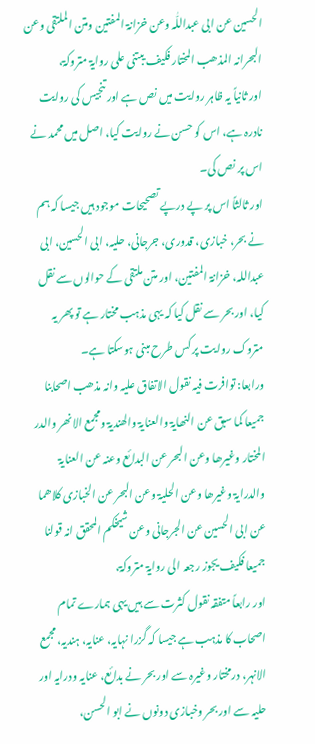الحسین عن ابی عبداللّٰہ وعن خزانۃ المفتین ومتن الملتقی وعن البحرانہ المذھب المختار فکیف یبتنی علی روایۃ متروکۃ،
اور ثانیاً یہ ظاہر روایت میں نص ہے اور تنجیس کی روایت نادرہ ہے، اس کو حسن نے روایت کیا، اصل میں محمد نے اس پر نص کی۔
اور ثالثاً اس پر پے درپے تصحیحات موجود ہیں جیسا کہ ہم نے بحر، خبازی، قدوری، جرجانی، حلیہ، ابی الحسین، ابی عبداللہ، خزانۃ المفتین، اور متن ملتقی کے حوالوں سے نقل کیا، اور بحر سے نقل کیا کہ یہی مذہب مختار ہے تو پھر یہ متروک روایت پر کس طرح مبنی ہوسکتا ہے۔
ورابعا: توافرت فیہ نقول الاتفاق علیہ وانہ مذھب اصحابنا جمیعا کما سبق عن النھایۃ والعنایۃ والھندیۃ ومجمع الانھر والدر المختار وغیرھا وعن البحر عن البدائع وعنہ عن العنایۃ والدرایۃ وغیرھا وعن الحلیۃ وعن البحر عن الخبازی کلاھما عن ابی الحسین عن الجرجانی وعن شیخکم المحقق انہ قولنا جمیعا فکیف یجوز رجعہ الی روایۃ متروکۃ،
اور رابعاً متفقہ نقول کثرت سے ہیں یہی ہمارے تمام اصحاب کا مذہب ہے جیسا کہ گزرا نہایہ، عنایہ، ہندیہ، مجمع الانہر، درمختار وغیرہ سے اور بحر نے بدائع، عنایہ ودرایہ اور حلیہ سے اور بحر وخبازی دونوں نے ابو الحسن،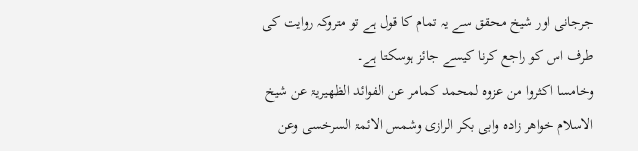جرجانی اور شیخ محقق سے یہ تمام کا قول ہے تو متروکہ روایت کی طرف اس کو راجع کرنا کیسے جائز ہوسکتا ہے۔
وخامسا اکثروا من عزوہ لمحمد کمامر عن الفوائد الظھیریۃ عن شیخ الاسلام خواھر زادہ وابی بکر الرازی وشمس الائمۃ السرخسی وعن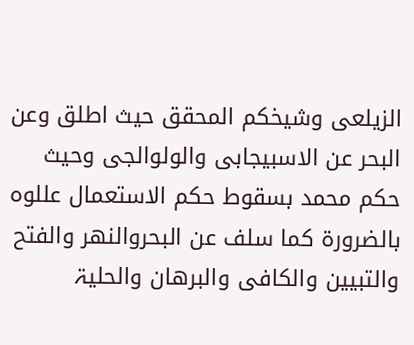الزیلعی وشیخکم المحقق حیث اطلق وعن البحر عن الاسبیجابی والولوالجی وحیث حکم محمد بسقوط حکم الاستعمال عللوہ بالضرورۃ کما سلف عن البحروالنھر والفتح والتبیین والکافی والبرھان والحلیۃ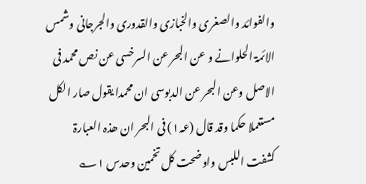والفوائد والصغری والخبازی والقدوری والجرجانی وشمس الائمۃ الحلوانے و عن البحر عن السرخسی عن نص محمد فی الاصل وعن البحر عن الدبوسی ان محمدا یقول صار الکل مستعملا حکما وقد قال (عہ۱) فی البحر ان ھذہ العبارۃ کشفت اللبس واوضحت کل تخمین وحدس ۱؎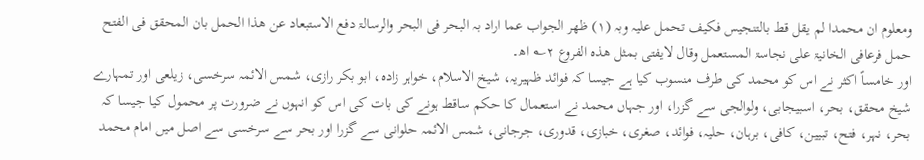ومعلوم ان محمدا لم یقل قط بالتنجیس فکیف تحمل علیہ وبہ (۱) ظھر الجواب عما اراد بہ البحر فی البحر والرسالۃ دفع الاستبعاد عن ھذا الحمل بان المحقق فی الفتح حمل فرعافی الخانیۃ علی نجاسۃ المستعمل وقال لایفتی بمثل ھذہ الفروع ۲؎ اھ۔
اور خامساً اکثر نے اس کو محمد کی طرف منسوب کیا ہے جیسا کہ فوائد ظہیریہ، شیخ الاسلام، خواہر زادہ، ابو بکر رازی، شمس الائمہ سرخسی، زیلعی اور تمہارے شیخ محقق، بحر، اسبیجابی، ولوالجی سے گزرا، اور جہاں محمد نے استعمال کا حکم ساقط ہونے کی بات کی اس کو انہوں نے ضرورت پر محمول کیا جیسا کہ بحر، نہر، فتح، تبیین، کافی، برہان، حلیہ، فوائد، صغری، خبازی، قدوری، جرجانی، شمس الائمہ حلوانی سے گزرا اور بحر سے سرخسی سے اصل میں امام محمد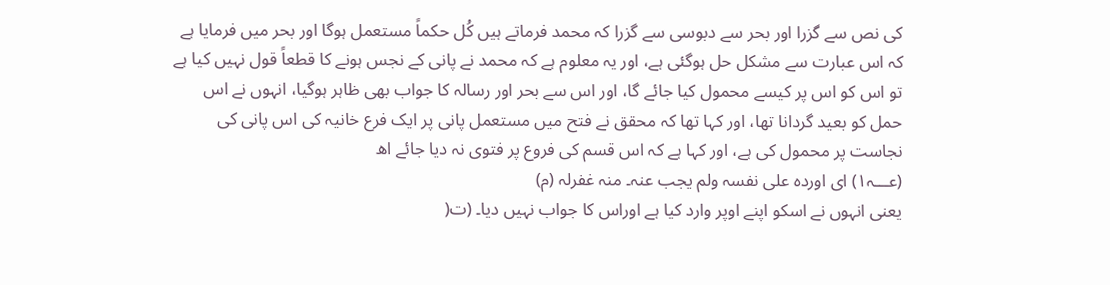کی نص سے گزرا اور بحر سے دبوسی سے گزرا کہ محمد فرماتے ہیں کُل حکماً مستعمل ہوگا اور بحر میں فرمایا ہے کہ اس عبارت سے مشکل حل ہوگئی ہے، اور یہ معلوم ہے کہ محمد نے پانی کے نجس ہونے کا قطعاً قول نہیں کیا ہے تو اس کو اس پر کیسے محمول کیا جائے گا، اور اس سے بحر اور رسالہ کا جواب بھی ظاہر ہوگیا، انہوں نے اس حمل کو بعید گردانا تھا، اور کہا تھا کہ محقق نے فتح میں مستعمل پانی پر ایک فرع خانیہ کی اس پانی کی نجاست پر محمول کی ہے، اور کہا ہے کہ اس قسم کی فروع پر فتوی نہ دیا جائے اھ
(عـــہ۱) ای اوردہ علی نفسہ ولم یجب عنہ۔ منہ غفرلہ (م)
یعنی انہوں نے اسکو اپنے اوپر وارد کیا ہے اوراس کا جواب نہیں دیا۔ (ت(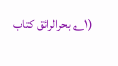(۱؎ بحرالرائق کتاب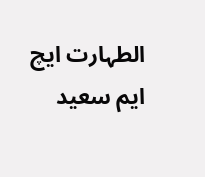الطہارت ایچ ایم سعید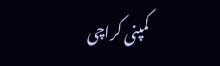کمپنی کراچی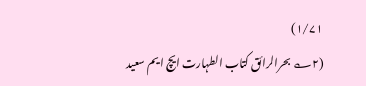۱/۷۱)
(۲؎ بحرالرائق کتاب الطہارت ایچ ایم سعید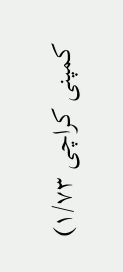کمپنی کراچی ۱/۷۳)